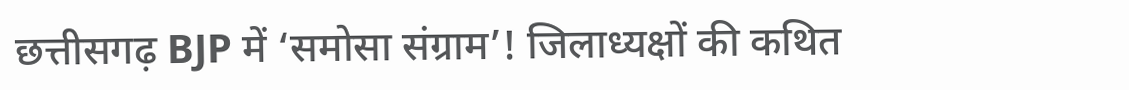छत्तीसगढ़ BJP में ‘समोसा संग्राम’! जिलाध्यक्षों की कथित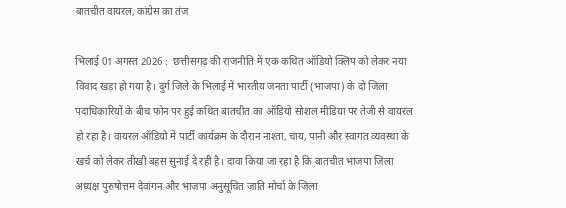बातचीत वायरल, कांग्रेस का तंज

भिलाई 01 अगस्त 2026 :  छत्तीसगढ़ की राजनीति में एक कथित ऑडियो क्लिप को लेकर नया विवाद खड़ा हो गया है। दुर्ग जिले के भिलाई में भारतीय जनता पार्टी (भाजपा) के दो जिला पदाधिकारियों के बीच फोन पर हुई कथित बातचीत का ऑडियो सोशल मीडिया पर तेजी से वायरल हो रहा है। वायरल ऑडियो में पार्टी कार्यक्रम के दौरान नाश्ता, चाय, पानी और स्वागत व्यवस्था के खर्च को लेकर तीखी बहस सुनाई दे रही है। दावा किया जा रहा है कि बातचीत भाजपा जिला अध्यक्ष पुरुषोत्तम देवांगन और भाजपा अनुसूचित जाति मोर्चा के जिला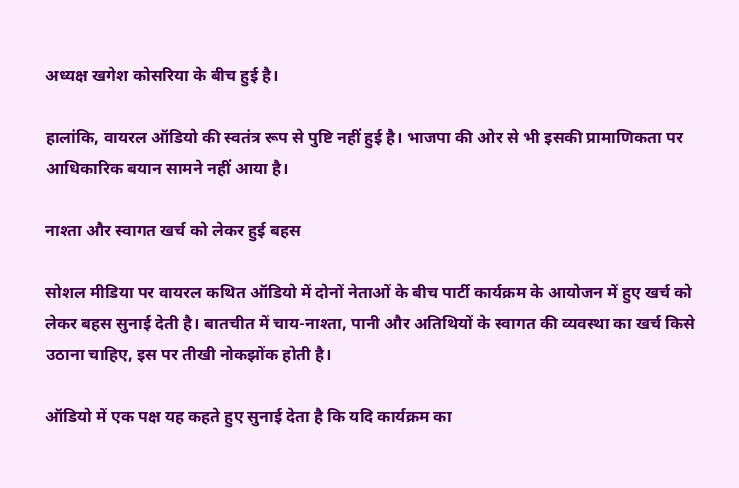अध्यक्ष खगेश कोसरिया के बीच हुई है।

हालांकि, वायरल ऑडियो की स्वतंत्र रूप से पुष्टि नहीं हुई है। भाजपा की ओर से भी इसकी प्रामाणिकता पर आधिकारिक बयान सामने नहीं आया है।

नाश्ता और स्वागत खर्च को लेकर हुई बहस

सोशल मीडिया पर वायरल कथित ऑडियो में दोनों नेताओं के बीच पार्टी कार्यक्रम के आयोजन में हुए खर्च को लेकर बहस सुनाई देती है। बातचीत में चाय-नाश्ता, पानी और अतिथियों के स्वागत की व्यवस्था का खर्च किसे उठाना चाहिए, इस पर तीखी नोकझोंक होती है।

ऑडियो में एक पक्ष यह कहते हुए सुनाई देता है कि यदि कार्यक्रम का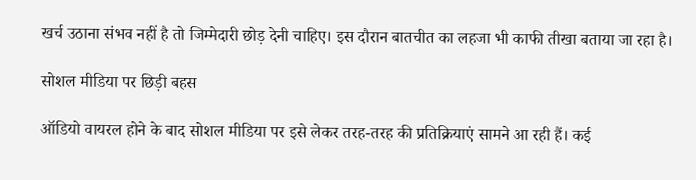खर्च उठाना संभव नहीं है तो जिम्मेदारी छोड़ देनी चाहिए। इस दौरान बातचीत का लहजा भी काफी तीखा बताया जा रहा है।

सोशल मीडिया पर छिड़ी बहस

ऑडियो वायरल होने के बाद सोशल मीडिया पर इसे लेकर तरह-तरह की प्रतिक्रियाएं सामने आ रही हैं। कई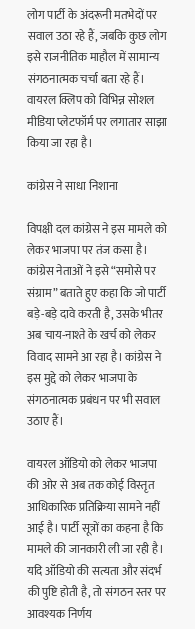लोग पार्टी के अंदरूनी मतभेदों पर सवाल उठा रहे हैं, जबकि कुछ लोग इसे राजनीतिक माहौल में सामान्य संगठनात्मक चर्चा बता रहे हैं। वायरल क्लिप को विभिन्न सोशल मीडिया प्लेटफॉर्म पर लगातार साझा किया जा रहा है।

कांग्रेस ने साधा निशाना

विपक्षी दल कांग्रेस ने इस मामले को लेकर भाजपा पर तंज कसा है। कांग्रेस नेताओं ने इसे “समोसे पर संग्राम” बताते हुए कहा कि जो पार्टी बड़े-बड़े दावे करती है, उसके भीतर अब चाय-नाश्ते के खर्च को लेकर विवाद सामने आ रहा है। कांग्रेस ने इस मुद्दे को लेकर भाजपा के संगठनात्मक प्रबंधन पर भी सवाल उठाए हैं।

वायरल ऑडियो को लेकर भाजपा की ओर से अब तक कोई विस्तृत आधिकारिक प्रतिक्रिया सामने नहीं आई है। पार्टी सूत्रों का कहना है कि मामले की जानकारी ली जा रही है। यदि ऑडियो की सत्यता और संदर्भ की पुष्टि होती है, तो संगठन स्तर पर आवश्यक निर्णय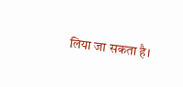लिया जा सकता है।